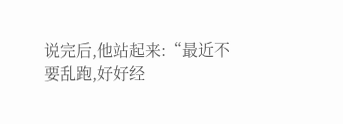说完后,他站起来:“最近不要乱跑,好好经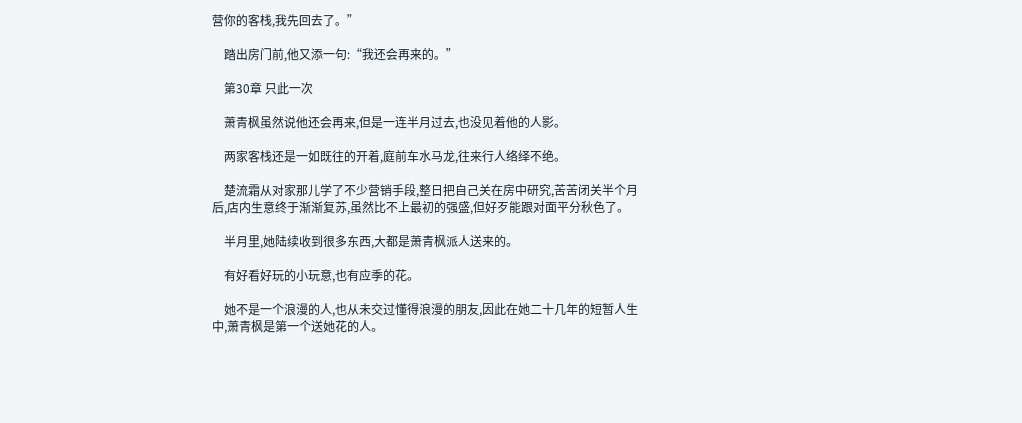营你的客栈,我先回去了。”

    踏出房门前,他又添一句:“我还会再来的。”

    第30章 只此一次

    萧青枫虽然说他还会再来,但是一连半月过去,也没见着他的人影。

    两家客栈还是一如既往的开着,庭前车水马龙,往来行人络绎不绝。

    楚流霜从对家那儿学了不少营销手段,整日把自己关在房中研究,苦苦闭关半个月后,店内生意终于渐渐复苏,虽然比不上最初的强盛,但好歹能跟对面平分秋色了。

    半月里,她陆续收到很多东西,大都是萧青枫派人送来的。

    有好看好玩的小玩意,也有应季的花。

    她不是一个浪漫的人,也从未交过懂得浪漫的朋友,因此在她二十几年的短暂人生中,萧青枫是第一个送她花的人。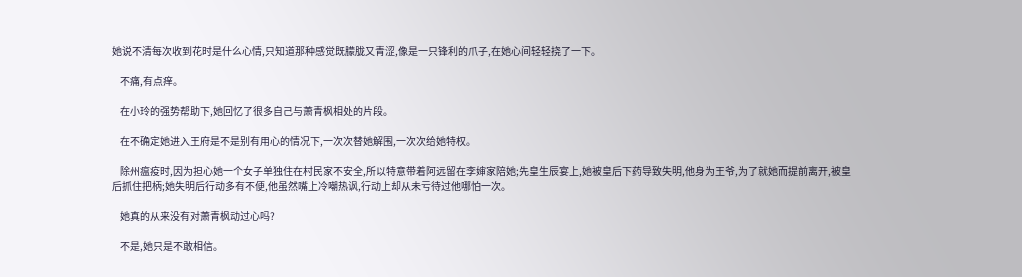她说不清每次收到花时是什么心情,只知道那种感觉既朦胧又青涩,像是一只锋利的爪子,在她心间轻轻挠了一下。

    不痛,有点痒。

    在小玲的强势帮助下,她回忆了很多自己与萧青枫相处的片段。

    在不确定她进入王府是不是别有用心的情况下,一次次替她解围,一次次给她特权。

    除州瘟疫时,因为担心她一个女子单独住在村民家不安全,所以特意带着阿远留在李婶家陪她;先皇生辰宴上,她被皇后下药导致失明,他身为王爷,为了就她而提前离开,被皇后抓住把柄;她失明后行动多有不便,他虽然嘴上冷嘲热讽,行动上却从未亏待过他哪怕一次。

    她真的从来没有对萧青枫动过心吗?

    不是,她只是不敢相信。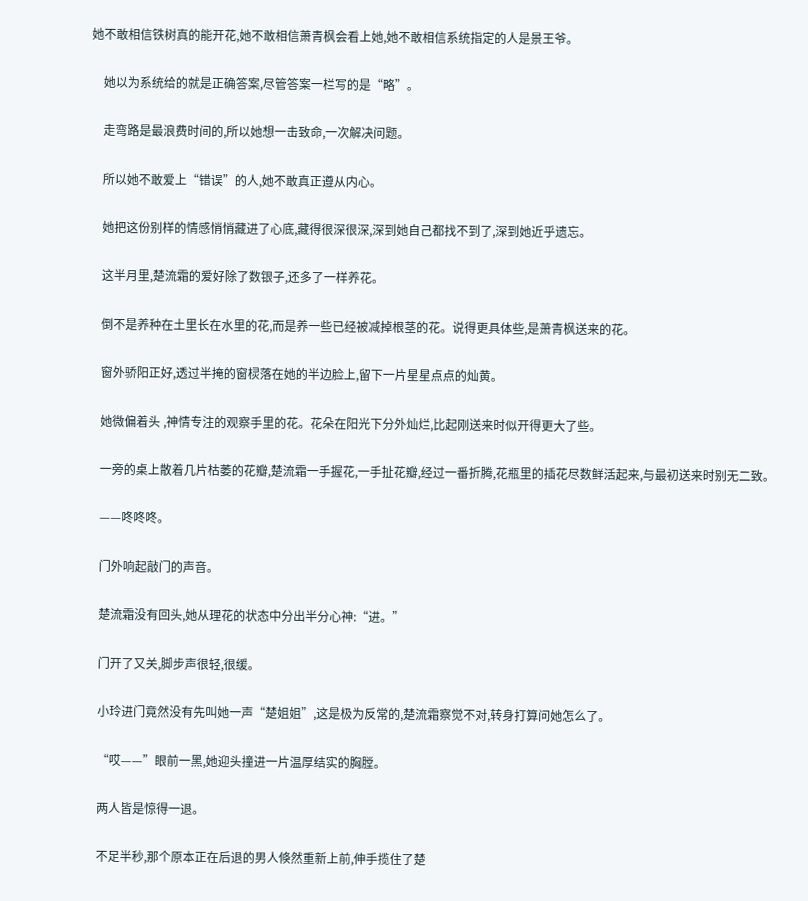她不敢相信铁树真的能开花,她不敢相信萧青枫会看上她,她不敢相信系统指定的人是景王爷。

    她以为系统给的就是正确答案,尽管答案一栏写的是“略”。

    走弯路是最浪费时间的,所以她想一击致命,一次解决问题。

    所以她不敢爱上“错误”的人,她不敢真正遵从内心。

    她把这份别样的情感悄悄藏进了心底,藏得很深很深,深到她自己都找不到了,深到她近乎遗忘。

    这半月里,楚流霜的爱好除了数银子,还多了一样养花。

    倒不是养种在土里长在水里的花,而是养一些已经被减掉根茎的花。说得更具体些,是萧青枫送来的花。

    窗外骄阳正好,透过半掩的窗棂落在她的半边脸上,留下一片星星点点的灿黄。

    她微偏着头 ,神情专注的观察手里的花。花朵在阳光下分外灿烂,比起刚送来时似开得更大了些。

    一旁的桌上散着几片枯萎的花瓣,楚流霜一手握花,一手扯花瓣,经过一番折腾,花瓶里的插花尽数鲜活起来,与最初送来时别无二致。

    ——咚咚咚。

    门外响起敲门的声音。

    楚流霜没有回头,她从理花的状态中分出半分心神:“进。”

    门开了又关,脚步声很轻,很缓。

    小玲进门竟然没有先叫她一声“楚姐姐”,这是极为反常的,楚流霜察觉不对,转身打算问她怎么了。

    “哎——”眼前一黑,她迎头撞进一片温厚结实的胸膛。

    两人皆是惊得一退。

    不足半秒,那个原本正在后退的男人倏然重新上前,伸手揽住了楚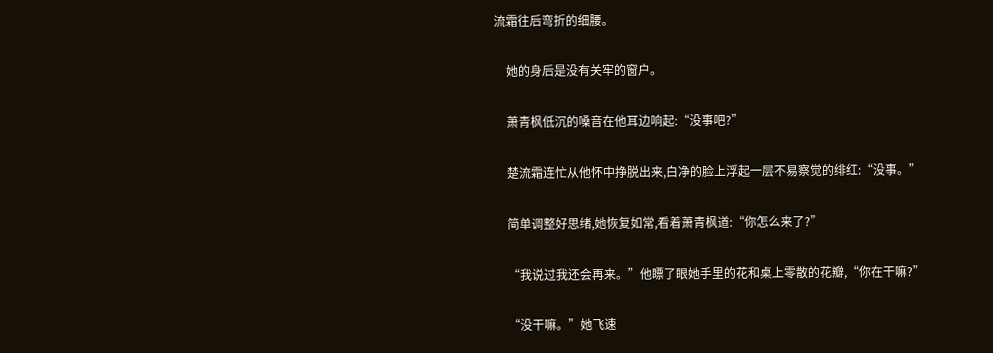流霜往后弯折的细腰。

    她的身后是没有关牢的窗户。

    萧青枫低沉的嗓音在他耳边响起:“没事吧?”

    楚流霜连忙从他怀中挣脱出来,白净的脸上浮起一层不易察觉的绯红:“没事。”

    简单调整好思绪,她恢复如常,看着萧青枫道:“你怎么来了?”

    “我说过我还会再来。”他瞟了眼她手里的花和桌上零散的花瓣,“你在干嘛?”

    “没干嘛。”她飞速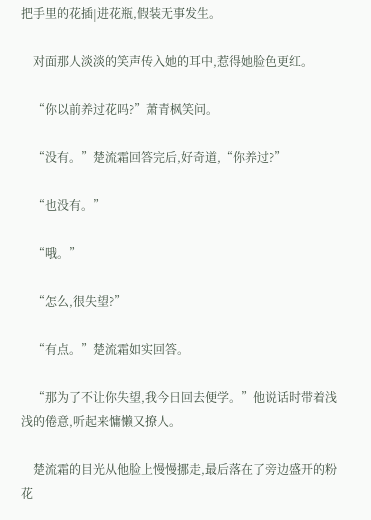把手里的花插|进花瓶,假装无事发生。

    对面那人淡淡的笑声传入她的耳中,惹得她脸色更红。

    “你以前养过花吗?”萧青枫笑问。

    “没有。”楚流霜回答完后,好奇道,“你养过?”

    “也没有。”

    “哦。”

    “怎么,很失望?”

    “有点。”楚流霜如实回答。

    “那为了不让你失望,我今日回去便学。”他说话时带着浅浅的倦意,听起来慵懒又撩人。

    楚流霜的目光从他脸上慢慢挪走,最后落在了旁边盛开的粉花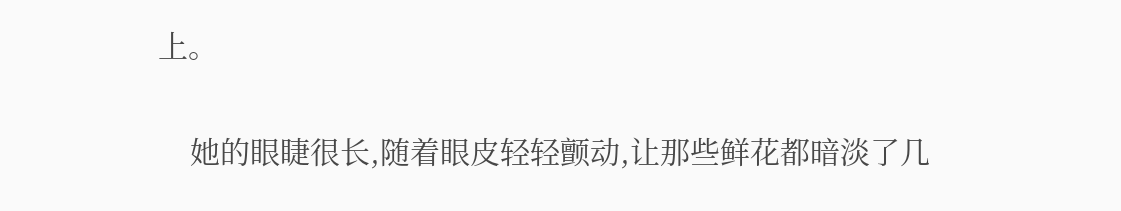上。

    她的眼睫很长,随着眼皮轻轻颤动,让那些鲜花都暗淡了几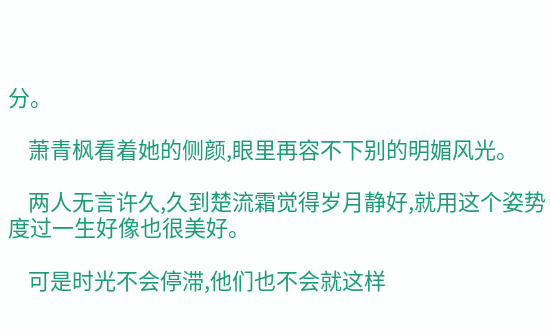分。

    萧青枫看着她的侧颜,眼里再容不下别的明媚风光。

    两人无言许久,久到楚流霜觉得岁月静好,就用这个姿势度过一生好像也很美好。

    可是时光不会停滞,他们也不会就这样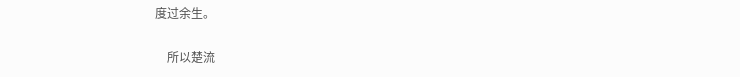度过余生。

    所以楚流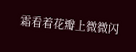霜看着花瓣上微微闪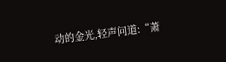动的金光,轻声问道:“萧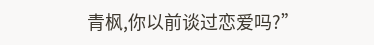青枫,你以前谈过恋爱吗?”